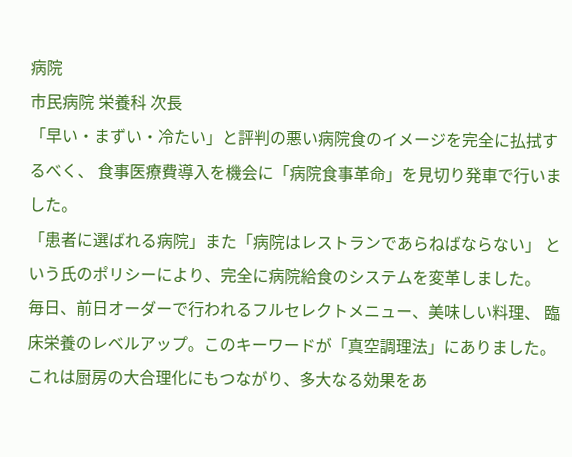病院
市民病院 栄養科 次長
「早い・まずい・冷たい」と評判の悪い病院食のイメージを完全に払拭するべく、 食事医療費導入を機会に「病院食事革命」を見切り発車で行いました。
「患者に選ばれる病院」また「病院はレストランであらねばならない」 という氏のポリシーにより、完全に病院給食のシステムを変革しました。
毎日、前日オーダーで行われるフルセレクトメニュー、美味しい料理、 臨床栄養のレベルアップ。このキーワードが「真空調理法」にありました。
これは厨房の大合理化にもつながり、多大なる効果をあ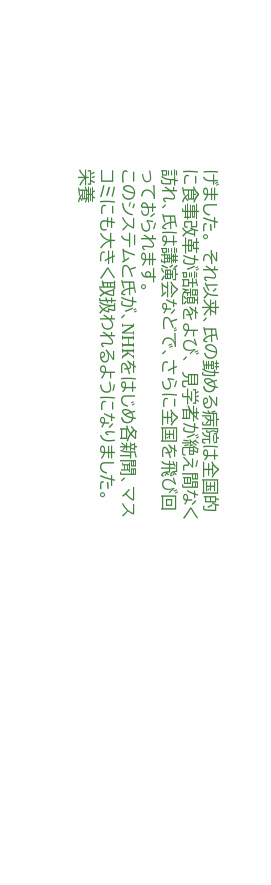げました。 それ以来、氏の勤める病院は全国的に食事改革が話題をよび、 見学者が絶え間なく訪れ、氏は講演会などで、さらに全国を飛び回っておられます。
このシステムと氏が、NHKをはじめ各新聞、マスコミにも大きく取扱われるようになりました。
栄養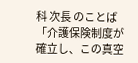科 次長 のことば
「介護保険制度が確立し、この真空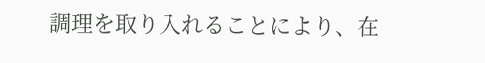調理を取り入れることにより、在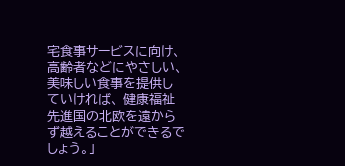宅食事サービスに向け、 高齢者などにやさしい、美味しい食事を提供していければ、 健康福祉先進国の北欧を遠からず越えることができるでしょう。」